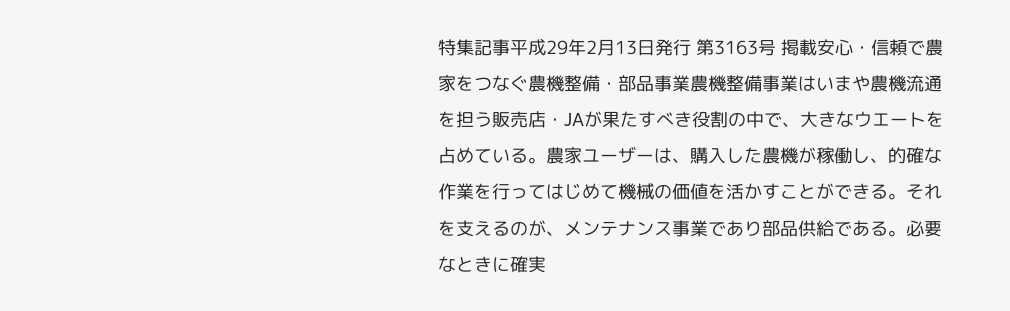特集記事平成29年2月13日発行 第3163号 掲載安心・信頼で農家をつなぐ農機整備・部品事業農機整備事業はいまや農機流通を担う販売店・JAが果たすべき役割の中で、大きなウエートを占めている。農家ユーザーは、購入した農機が稼働し、的確な作業を行ってはじめて機械の価値を活かすことができる。それを支えるのが、メンテナンス事業であり部品供給である。必要なときに確実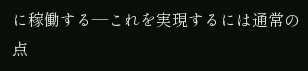に稼働する―これを実現するには通常の点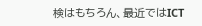検はもちろん、最近ではICT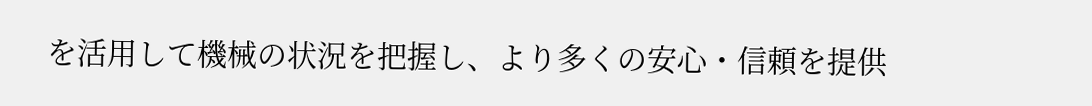を活用して機械の状況を把握し、より多くの安心・信頼を提供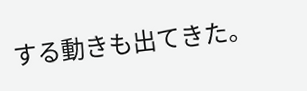する動きも出てきた。